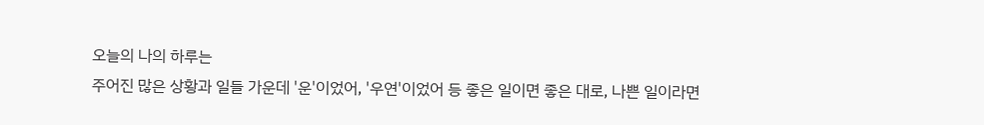오늘의 나의 하루는
주어진 많은 상황과 일들 가운데 '운'이었어, '우연'이었어 등 좋은 일이면 좋은 대로, 나쁜 일이라면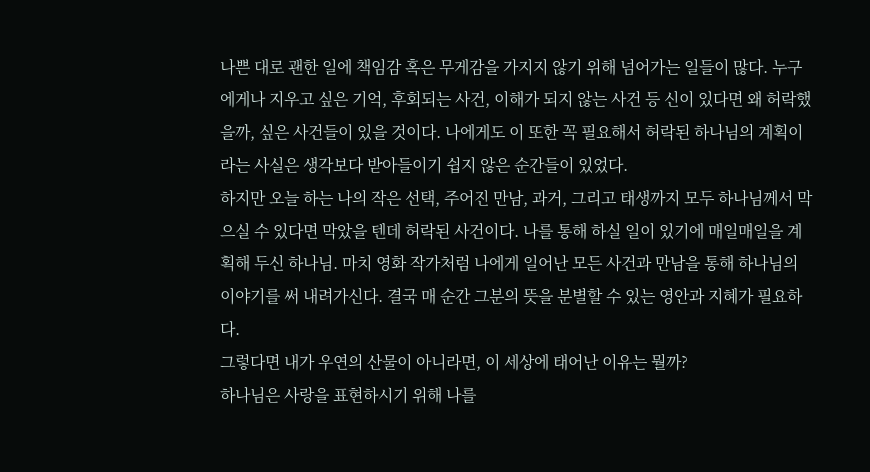나쁜 대로 괜한 일에 책임감 혹은 무게감을 가지지 않기 위해 넘어가는 일들이 많다. 누구에게나 지우고 싶은 기억, 후회되는 사건, 이해가 되지 않는 사건 등 신이 있다면 왜 허락했을까, 싶은 사건들이 있을 것이다. 나에게도 이 또한 꼭 필요해서 허락된 하나님의 계획이라는 사실은 생각보다 받아들이기 쉽지 않은 순간들이 있었다.
하지만 오늘 하는 나의 작은 선택, 주어진 만남, 과거, 그리고 태생까지 모두 하나님께서 막으실 수 있다면 막았을 텐데 허락된 사건이다. 나를 통해 하실 일이 있기에 매일매일을 계획해 두신 하나님. 마치 영화 작가처럼 나에게 일어난 모든 사건과 만남을 통해 하나님의 이야기를 써 내려가신다. 결국 매 순간 그분의 뜻을 분별할 수 있는 영안과 지혜가 필요하다.
그렇다면 내가 우연의 산물이 아니라면, 이 세상에 태어난 이유는 뭘까?
하나님은 사랑을 표현하시기 위해 나를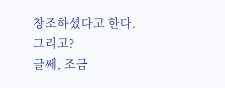창조하셨다고 한다.
그리고?
글쎄, 조금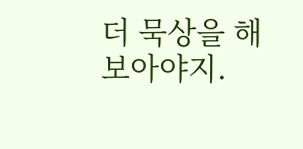더 묵상을 해보아야지.